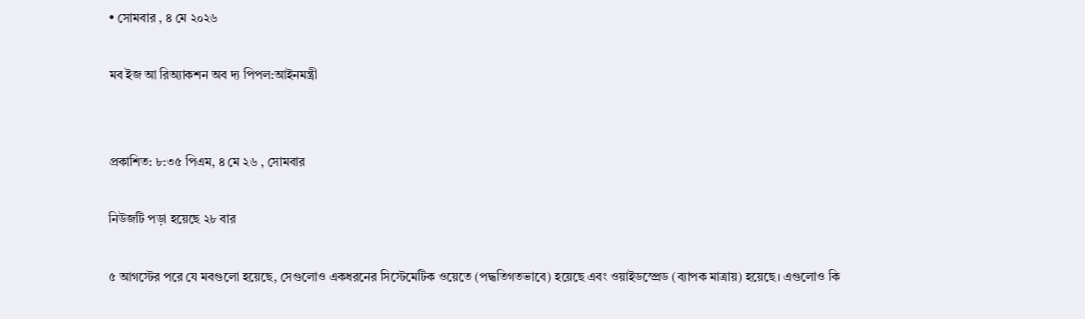• সোমবার , ৪ মে ২০২৬

মব ইজ আ রিঅ্যাকশন অব দ্য পিপল:আইনমন্ত্রী


প্রকাশিত: ৮:৩৫ পিএম, ৪ মে ২৬ , সোমবার

নিউজটি পড়া হয়েছে ২৮ বার

৫ আগস্টের পরে যে মবগুলো হয়েছে, সেগুলোও একধরনের সিস্টেমেটিক ওয়েতে (পদ্ধতিগতভাবে) হয়েছে এবং ওয়াইডস্প্রেড (ব্যাপক মাত্রায়) হয়েছে। এগুলোও কি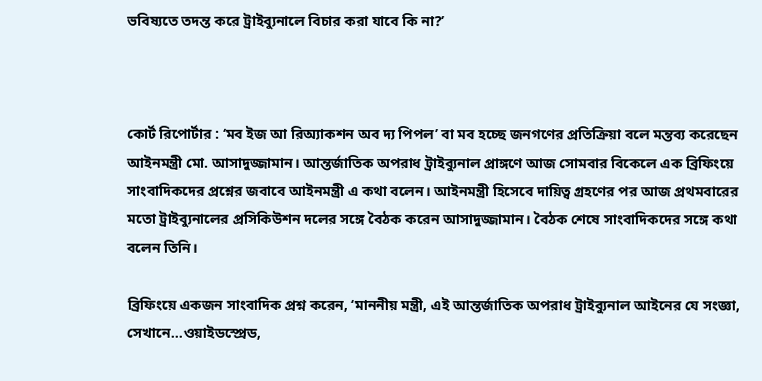ভবিষ্যতে তদন্ত করে ট্রাইব্যুনালে বিচার করা যাবে কি না?’



কোর্ট রিপোর্টার : ‘মব ইজ আ রিঅ্যাকশন অব দ্য পিপল’ বা মব হচ্ছে জনগণের প্রতিক্রিয়া বলে মন্তব্য করেছেন আইনমন্ত্রী মো. আসাদুজ্জামান। আন্তর্জাতিক অপরাধ ট্রাইব্যুনাল প্রাঙ্গণে আজ সোমবার বিকেলে এক ব্রিফিংয়ে সাংবাদিকদের প্রশ্নের জবাবে আইনমন্ত্রী এ কথা বলেন। আইনমন্ত্রী হিসেবে দায়িত্ব গ্রহণের পর আজ প্রথমবারের মতো ট্রাইব্যুনালের প্রসিকিউশন দলের সঙ্গে বৈঠক করেন আসাদুজ্জামান। বৈঠক শেষে সাংবাদিকদের সঙ্গে কথা বলেন তিনি।

ব্রিফিংয়ে একজন সাংবাদিক প্রশ্ন করেন, ‘মাননীয় মন্ত্রী, এই আন্তর্জাতিক অপরাধ ট্রাইব্যুনাল আইনের যে সংজ্ঞা, সেখানে…ওয়াইডস্প্রেড,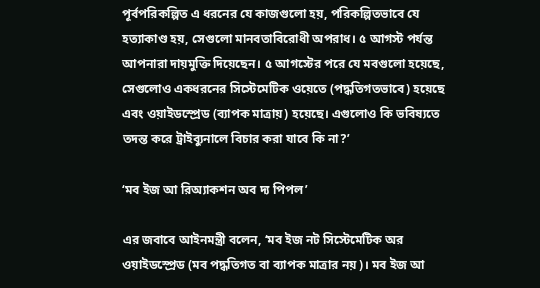পূর্বপরিকল্পিত এ ধরনের যে কাজগুলো হয়, পরিকল্পিতভাবে যে হত্যাকাণ্ড হয়, সেগুলো মানবতাবিরোধী অপরাধ। ৫ আগস্ট পর্যন্ত আপনারা দায়মুক্তি দিয়েছেন। ৫ আগস্টের পরে যে মবগুলো হয়েছে, সেগুলোও একধরনের সিস্টেমেটিক ওয়েতে (পদ্ধতিগতভাবে) হয়েছে এবং ওয়াইডস্প্রেড (ব্যাপক মাত্রায়) হয়েছে। এগুলোও কি ভবিষ্যতে তদন্ত করে ট্রাইব্যুনালে বিচার করা যাবে কি না?’

‘মব ইজ আ রিঅ্যাকশন অব দ্য পিপল’

এর জবাবে আইনমন্ত্রী বলেন, ‘মব ইজ নট সিস্টেমেটিক অর ওয়াইডস্প্রেড (মব পদ্ধতিগত বা ব্যাপক মাত্রার নয়)। মব ইজ আ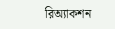রিঅ্যাকশন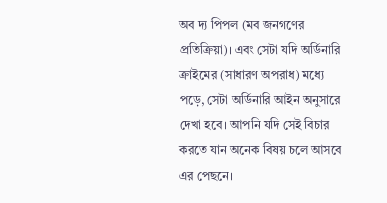অব দ্য পিপল (মব জনগণের প্রতিক্রিয়া)। এবং সেটা যদি অর্ডিনারি ক্রাইমের (সাধারণ অপরাধ) মধ্যে পড়ে, সেটা অর্ডিনারি আইন অনুসারে দেখা হবে। আপনি যদি সেই বিচার করতে যান অনেক বিষয় চলে আসবে এর পেছনে।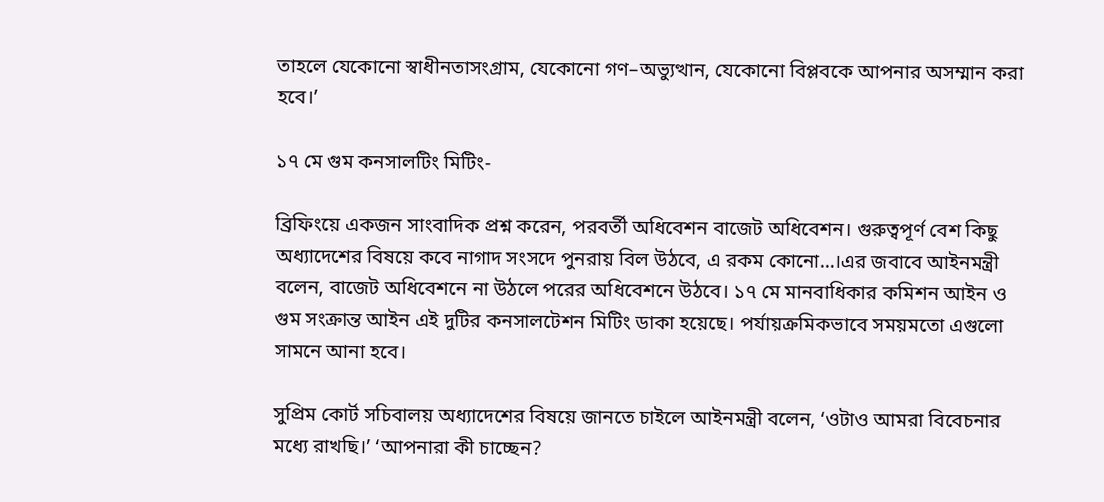তাহলে যেকোনো স্বাধীনতাসংগ্রাম, যেকোনো গণ–অভ্যুত্থান, যেকোনো বিপ্লবকে আপনার অসম্মান করা হবে।’

১৭ মে গুম কনসালটিং মিটিং-

ব্রিফিংয়ে একজন সাংবাদিক প্রশ্ন করেন, পরবর্তী অধিবেশন বাজেট অধিবেশন। গুরুত্বপূর্ণ বেশ কিছু অধ্যাদেশের বিষয়ে কবে নাগাদ সংসদে পুনরায় বিল উঠবে, এ রকম কোনো…।এর জবাবে আইনমন্ত্রী বলেন, বাজেট অধিবেশনে না উঠলে পরের অধিবেশনে উঠবে। ১৭ মে মানবাধিকার কমিশন আইন ও গুম সংক্রান্ত আইন এই দুটির কনসালটেশন মিটিং ডাকা হয়েছে। পর্যায়ক্রমিকভাবে সময়মতো এগুলো সামনে আনা হবে।

সুপ্রিম কোর্ট সচিবালয় অধ্যাদেশের বিষয়ে জানতে চাইলে আইনমন্ত্রী বলেন, ‘ওটাও আমরা বিবেচনার মধ্যে রাখছি।’ ‘আপনারা কী চাচ্ছেন?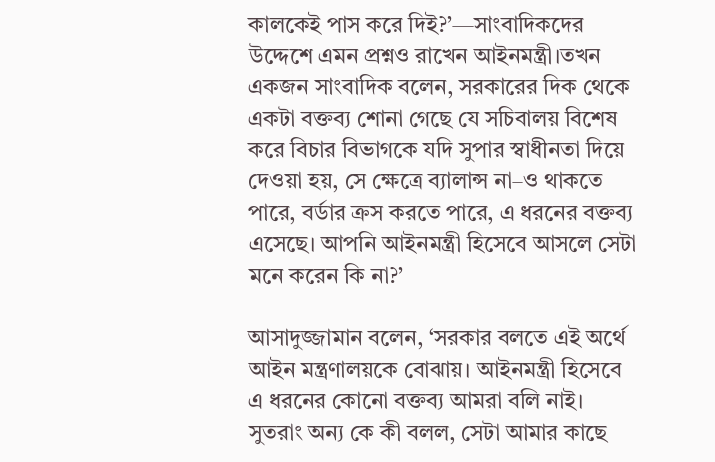কালকেই পাস করে দিই?’—সাংবাদিকদের উদ্দেশে এমন প্রশ্নও রাখেন আইনমন্ত্রী।তখন একজন সাংবাদিক বলেন, সরকারের দিক থেকে একটা বক্তব্য শোনা গেছে যে সচিবালয় বিশেষ করে বিচার বিভাগকে যদি সুপার স্বাধীনতা দিয়ে দেওয়া হয়, সে ক্ষেত্রে ব্যালান্স না–ও থাকতে পারে, বর্ডার ক্রস করতে পারে, এ ধরনের বক্তব্য এসেছে। আপনি আইনমন্ত্রী হিসেবে আসলে সেটা মনে করেন কি না?’

আসাদুজ্জামান বলেন, ‘সরকার বলতে এই অর্থে আইন মন্ত্রণালয়কে বোঝায়। আইনমন্ত্রী হিসেবে এ ধরনের কোনো বক্তব্য আমরা বলি নাই। সুতরাং অন্য কে কী বলল, সেটা আমার কাছে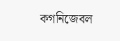কগনিজেবল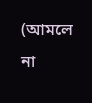(আমলে না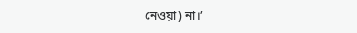নেওয়া) না।’